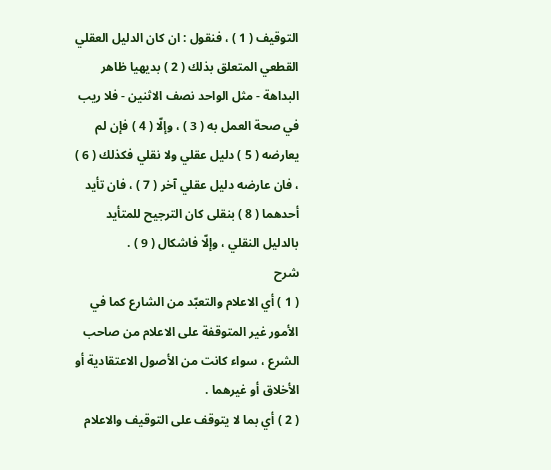التوقيف ( 1 ) ، فنقول : ان كان الدليل العقلي القطعي المتعلق بذلك ( 2 ) بديهيا ظاهر البداهة - مثل الواحد نصف الاثنين - فلا ريب في صحة العمل به ( 3 ) ، وإلّا ( 4 ) فإن لم يعارضه ( 5 ) دليل عقلي ولا نقلي فكذلك ( 6 ) ، فان عارضه دليل عقلي آخر ( 7 ) ، فان تأيد أحدهما ( 8 ) بنقلى كان الترجيح للمتأيد بالدليل النقلي ، وإلّا فاشكال ( 9 ) .
شرح
( 1 ) أي الاعلام والتعبّد من الشارع كما في الأمور غير المتوقفة على الاعلام من صاحب الشرع ، سواء كانت من الأصول الاعتقادية أو الأخلاق أو غيرهما .
( 2 ) أي بما لا يتوقف على التوقيف والاعلام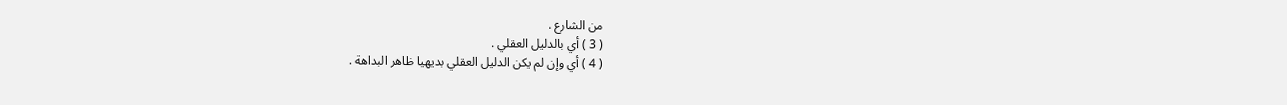من الشارع .
( 3 ) أي بالدليل العقلي .
( 4 ) أي وإن لم يكن الدليل العقلي بديهيا ظاهر البداهة .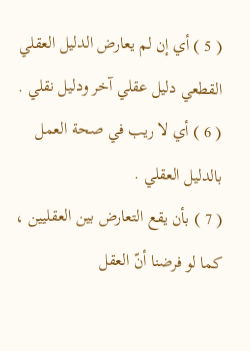( 5 ) أي إن لم يعارض الدليل العقلي القطعي دليل عقلي آخر ودليل نقلي .
( 6 ) أي لا ريب في صحة العمل بالدليل العقلي .
( 7 ) بأن يقع التعارض بين العقليين ، كما لو فرضنا أنّ العقل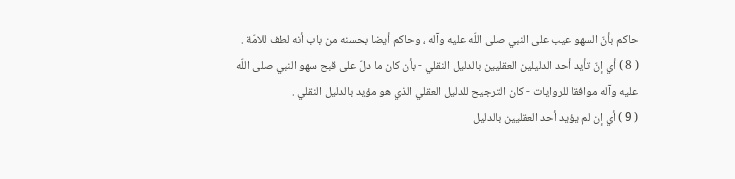حاكم بأنّ السهو عيب على النبي صلى اللّه عليه وآله ، وحاكم أيضا بحسنه من باب أنه لطف للامّة .
( 8 ) أي إنّ تأيد أحد الدليلين العقليين بالدليل النقلي - بأن كان ما دلّ على قبح سهو النبي صلى اللّه عليه وآله موافقا للروايات - كان الترجيح للدليل العقلي الذي هو مؤيد بالدليل النقلي .
( 9 ) أي إن لم يؤيد أحد العقليين بالدليل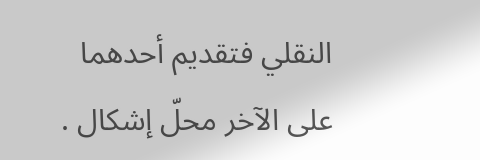النقلي فتقديم أحدهما على الآخر محلّ إشكال .